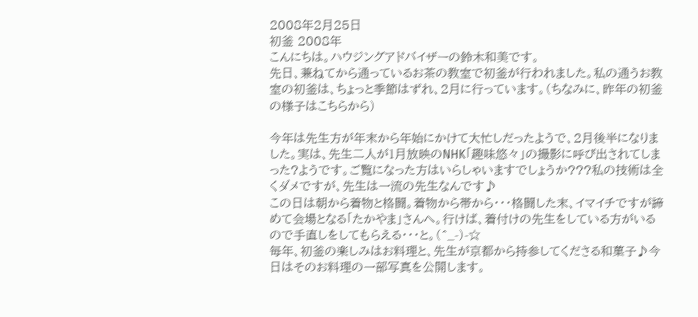2008年2月25日
初釜 2008年
こんにちは。ハウジングアドバイザーの鈴木和美です。
先日、兼ねてから通っているお茶の教室で初釜が行われました。私の通うお教室の初釜は、ちょっと季節はずれ、2月に行っています。(ちなみに、昨年の初釜の様子はこちらから)

今年は先生方が年末から年始にかけて大忙しだったようで、2月後半になりました。実は、先生二人が1月放映のNHK「趣味悠々」の撮影に呼び出されてしまった?ようです。ご覧になった方はいらしゃいますでしょうか???私の技術は全くダメですが、先生は一流の先生なんです♪
この日は朝から着物と格闘。着物から帯から・・・格闘した末、イマイチですが諦めて会場となる「たかやま」さんへ。行けば、着付けの先生をしている方がいるので手直しをしてもらえる・・・と。(^_-)-☆
毎年、初釜の楽しみはお料理と、先生が京都から持参してくださる和菓子♪今日はそのお料理の一部写真を公開します。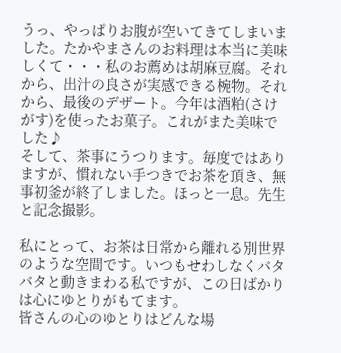うっ、やっぱりお腹が空いてきてしまいました。たかやまさんのお料理は本当に美味しくて・・・私のお薦めは胡麻豆腐。それから、出汁の良さが実感できる椀物。それから、最後のデザート。今年は酒粕(さけがす)を使ったお菓子。これがまた美味でした♪
そして、茶事にうつります。毎度ではありますが、慣れない手つきでお茶を頂き、無事初釜が終了しました。ほっと一息。先生と記念撮影。

私にとって、お茶は日常から離れる別世界のような空間です。いつもせわしなくバタバタと動きまわる私ですが、この日ばかりは心にゆとりがもてます。
皆さんの心のゆとりはどんな場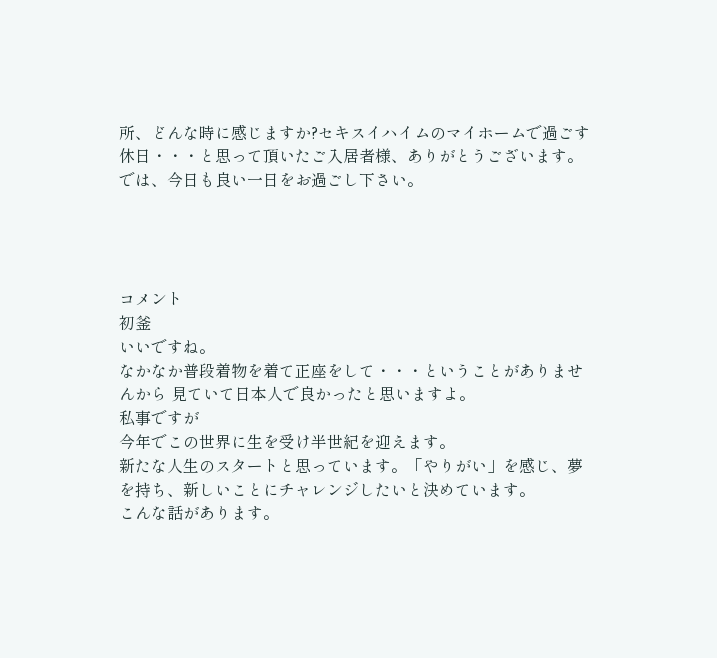所、どんな時に感じますか?セキスイハイムのマイホームで過ごす休日・・・と思って頂いたご入居者様、ありがとうございます。では、今日も良い一日をお過ごし下さい。




コメント
初釜
いいですね。
なかなか普段着物を着て正座をして・・・ということがありませんから 見ていて日本人で良かったと思いますよ。
私事ですが
今年でこの世界に生を受け半世紀を迎えます。
新たな人生のスタートと思っています。「やりがい」を感じ、夢を持ち、新しいことにチャレンジしたいと決めています。
こんな話があります。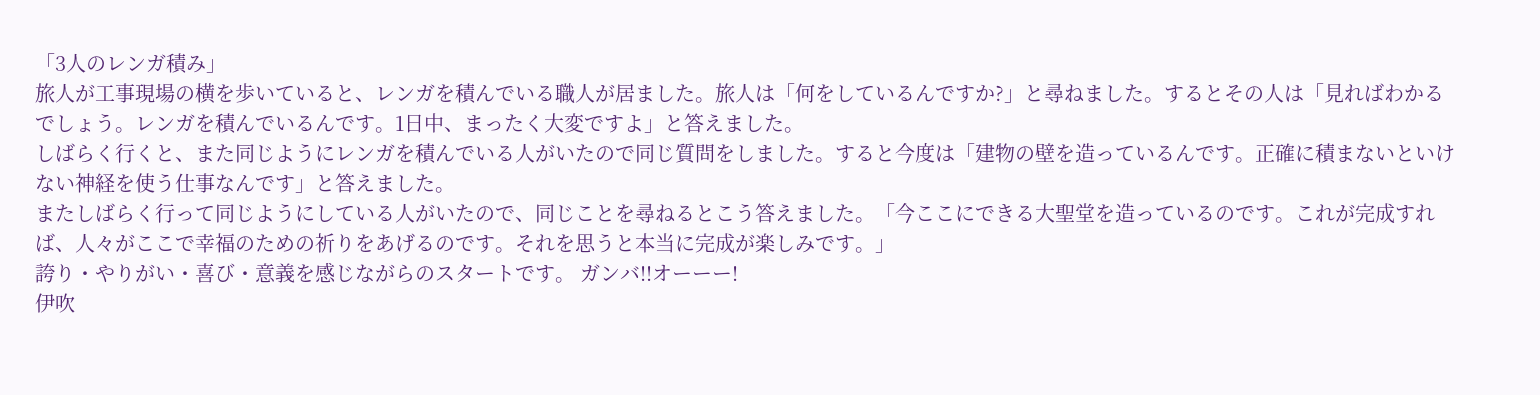「3人のレンガ積み」
旅人が工事現場の横を歩いていると、レンガを積んでいる職人が居ました。旅人は「何をしているんですか?」と尋ねました。するとその人は「見ればわかるでしょう。レンガを積んでいるんです。1日中、まったく大変ですよ」と答えました。
しばらく行くと、また同じようにレンガを積んでいる人がいたので同じ質問をしました。すると今度は「建物の壁を造っているんです。正確に積まないといけない神経を使う仕事なんです」と答えました。
またしばらく行って同じようにしている人がいたので、同じことを尋ねるとこう答えました。「今ここにできる大聖堂を造っているのです。これが完成すれば、人々がここで幸福のための祈りをあげるのです。それを思うと本当に完成が楽しみです。」
誇り・やりがい・喜び・意義を感じながらのスタートです。 ガンバ!!オーーー!
伊吹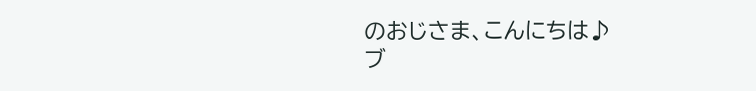のおじさま、こんにちは♪
ブ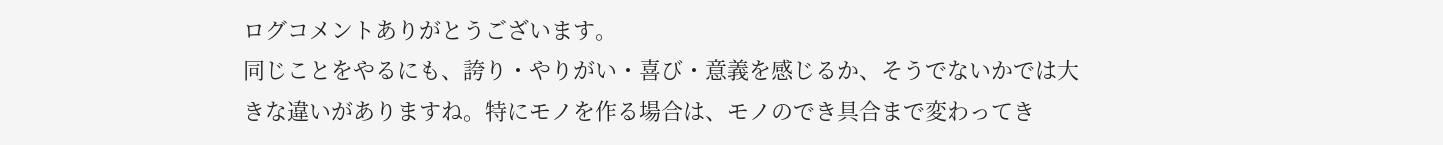ログコメントありがとうございます。
同じことをやるにも、誇り・やりがい・喜び・意義を感じるか、そうでないかでは大きな違いがありますね。特にモノを作る場合は、モノのでき具合まで変わってき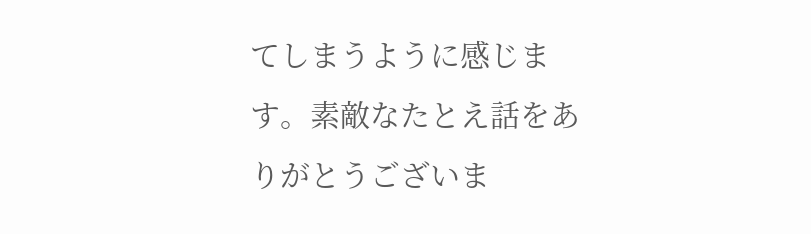てしまうように感じます。素敵なたとえ話をありがとうございま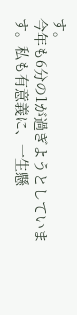す。
今年も6分の1が過ぎようとしています。私も有意義に、一生懸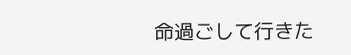命過ごして行きた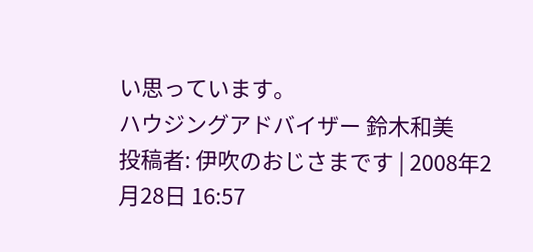い思っています。
ハウジングアドバイザー 鈴木和美
投稿者: 伊吹のおじさまです | 2008年2月28日 16:57